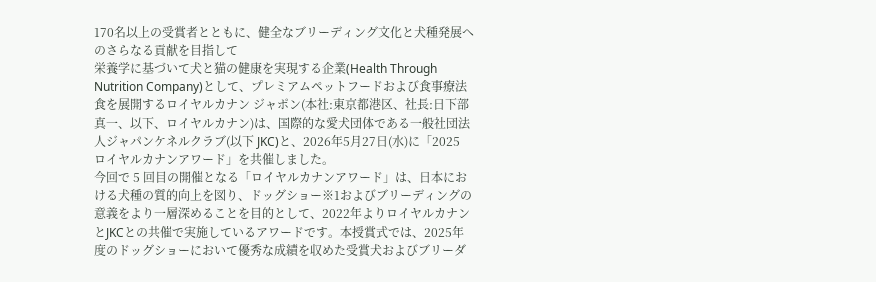170名以上の受賞者とともに、健全なブリーディング文化と犬種発展へのさらなる貢献を目指して
栄養学に基づいて犬と猫の健康を実現する企業(Health Through Nutrition Company)として、プレミアムペットフードおよび食事療法食を展開するロイヤルカナン ジャポン(本社:東京都港区、社長:日下部 真一、以下、ロイヤルカナン)は、国際的な愛犬団体である一般社団法人ジャパンケネルクラブ(以下 JKC)と、2026年5月27日(水)に「2025 ロイヤルカナンアワード」を共催しました。
今回で 5 回目の開催となる「ロイヤルカナンアワード」は、日本における犬種の質的向上を図り、ドッグショー※1およびブリーディングの意義をより一層深めることを目的として、2022年よりロイヤルカナンとJKCとの共催で実施しているアワードです。本授賞式では、2025年度のドッグショーにおいて優秀な成績を収めた受賞犬およびブリーダ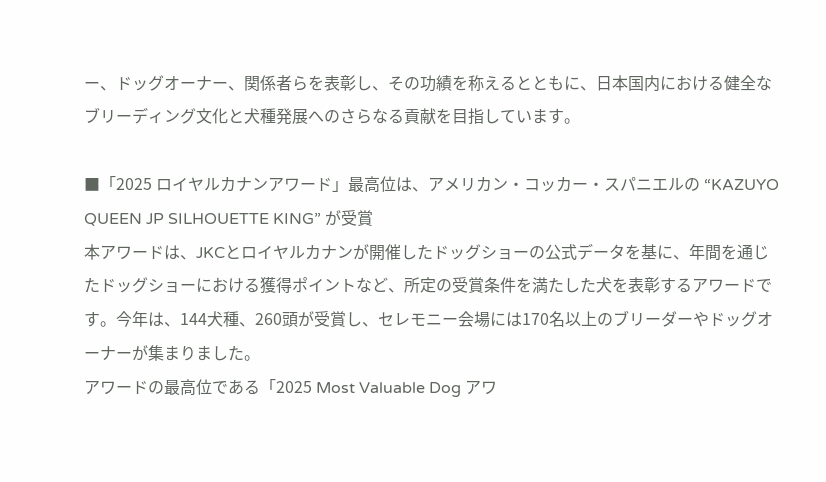ー、ドッグオーナー、関係者らを表彰し、その功績を称えるとともに、日本国内における健全なブリーディング文化と犬種発展へのさらなる貢献を目指しています。

■「2025 ロイヤルカナンアワード」最高位は、アメリカン・コッカー・スパニエルの “KAZUYO QUEEN JP SILHOUETTE KING” が受賞
本アワードは、JKCとロイヤルカナンが開催したドッグショーの公式データを基に、年間を通じたドッグショーにおける獲得ポイントなど、所定の受賞条件を満たした犬を表彰するアワードです。今年は、144犬種、260頭が受賞し、セレモニー会場には170名以上のブリーダーやドッグオーナーが集まりました。
アワードの最高位である「2025 Most Valuable Dog アワ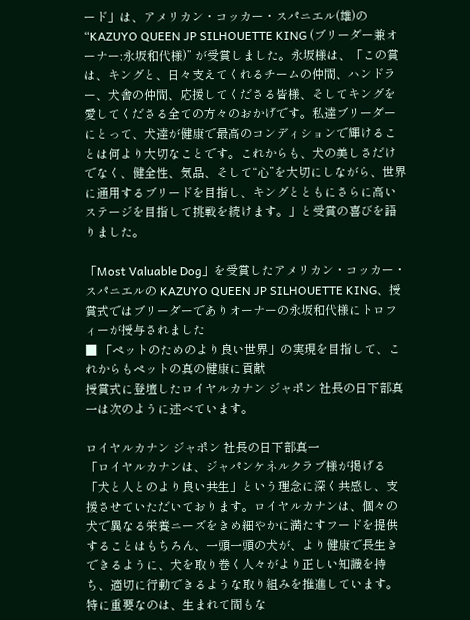ード」は、アメリカン・コッカー・スパニエル(雄)の “KAZUYO QUEEN JP SILHOUETTE KING (ブリーダー兼オーナー:永坂和代様)” が受賞しました。永坂様は、「この賞は、キングと、日々支えてくれるチームの仲間、ハンドラー、犬舎の仲間、応援してくださる皆様、そしてキングを愛してくださる全ての方々のおかげです。私達ブリーダーにとって、犬達が健康で最高のコンディションで輝けることは何より大切なことです。これからも、犬の美しさだけでなく、健全性、気品、そして“心”を大切にしながら、世界に通用するブリードを目指し、キングとともにさらに高いステージを目指して挑戦を続けます。」と受賞の喜びを語りました。

「Most Valuable Dog」を受賞したアメリカン・コッカー・スパニエルの KAZUYO QUEEN JP SILHOUETTE KING、授賞式ではブリーダーでありオーナーの永坂和代様にトロフィーが授与されました
■ 「ペットのためのより良い世界」の実現を目指して、これからもペットの真の健康に貢献
授賞式に登壇したロイヤルカナン ジャポン 社長の日下部真一は次のように述べています。

ロイヤルカナン ジャポン 社長の日下部真一
「ロイヤルカナンは、ジャパンケネルクラブ様が掲げる「犬と人とのより良い共生」という理念に深く共感し、支援させていただいております。ロイヤルカナンは、個々の犬で異なる栄養ニーズをきめ細やかに満たすフードを提供することはもちろん、一頭一頭の犬が、より健康で長生きできるように、犬を取り巻く人々がより正しい知識を持ち、適切に行動できるような取り組みを推進しています。特に重要なのは、生まれて間もな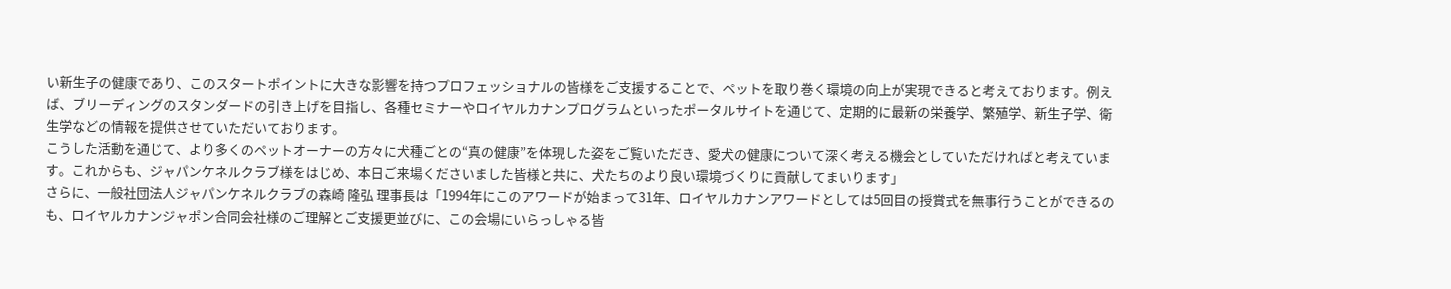い新生子の健康であり、このスタートポイントに大きな影響を持つプロフェッショナルの皆様をご支援することで、ペットを取り巻く環境の向上が実現できると考えております。例えば、ブリーディングのスタンダードの引き上げを目指し、各種セミナーやロイヤルカナンプログラムといったポータルサイトを通じて、定期的に最新の栄養学、繁殖学、新生子学、衛生学などの情報を提供させていただいております。
こうした活動を通じて、より多くのペットオーナーの方々に犬種ごとの“真の健康”を体現した姿をご覧いただき、愛犬の健康について深く考える機会としていただければと考えています。これからも、ジャパンケネルクラブ様をはじめ、本日ご来場くださいました皆様と共に、犬たちのより良い環境づくりに貢献してまいります」
さらに、一般社団法人ジャパンケネルクラブの森崎 隆弘 理事長は「1994年にこのアワードが始まって31年、ロイヤルカナンアワードとしては5回目の授賞式を無事行うことができるのも、ロイヤルカナンジャポン合同会社様のご理解とご支援更並びに、この会場にいらっしゃる皆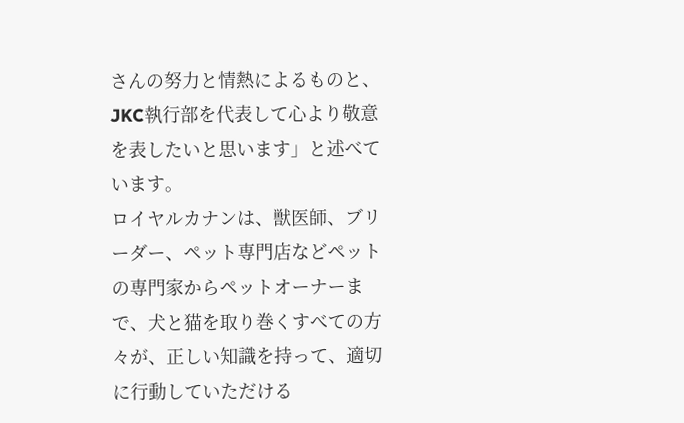さんの努力と情熱によるものと、JKC執行部を代表して心より敬意を表したいと思います」と述べています。
ロイヤルカナンは、獣医師、ブリーダー、ペット専門店などペットの専門家からペットオーナーまで、犬と猫を取り巻くすべての方々が、正しい知識を持って、適切に行動していただける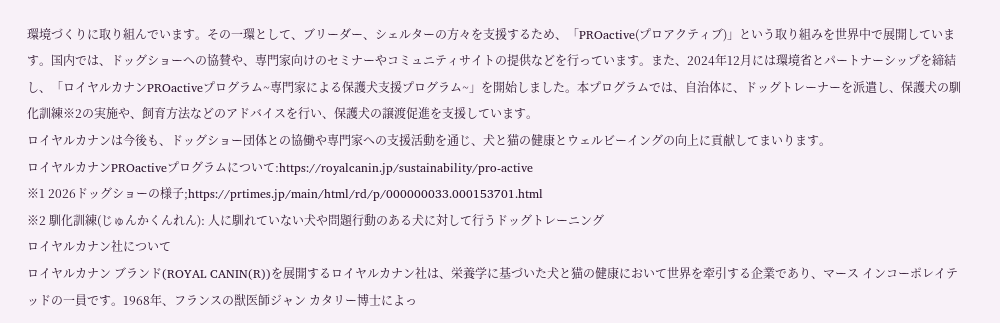環境づくりに取り組んでいます。その一環として、ブリーダー、シェルターの方々を支援するため、「PROactive(プロアクティブ)」という取り組みを世界中で展開しています。国内では、ドッグショーへの協賛や、専門家向けのセミナーやコミュニティサイトの提供などを行っています。また、2024年12月には環境省とパートナーシップを締結し、「ロイヤルカナンPROactiveプログラム~専門家による保護犬支援プログラム~」を開始しました。本プログラムでは、自治体に、ドッグトレーナーを派遣し、保護犬の馴化訓練※2の実施や、飼育方法などのアドバイスを行い、保護犬の譲渡促進を支援しています。
ロイヤルカナンは今後も、ドッグショー団体との協働や専門家への支援活動を通じ、犬と猫の健康とウェルビーイングの向上に貢献してまいります。
ロイヤルカナンPROactiveプログラムについて:https://royalcanin.jp/sustainability/pro-active
※1 2026ドッグショーの様子;https://prtimes.jp/main/html/rd/p/000000033.000153701.html
※2 馴化訓練(じゅんかくんれん): 人に馴れていない犬や問題行動のある犬に対して行うドッグトレーニング
ロイヤルカナン社について
ロイヤルカナン ブランド(ROYAL CANIN(R))を展開するロイヤルカナン社は、栄養学に基づいた犬と猫の健康において世界を牽引する企業であり、マース インコーポレイテッドの一員です。1968年、フランスの獣医師ジャン カタリー博士によっ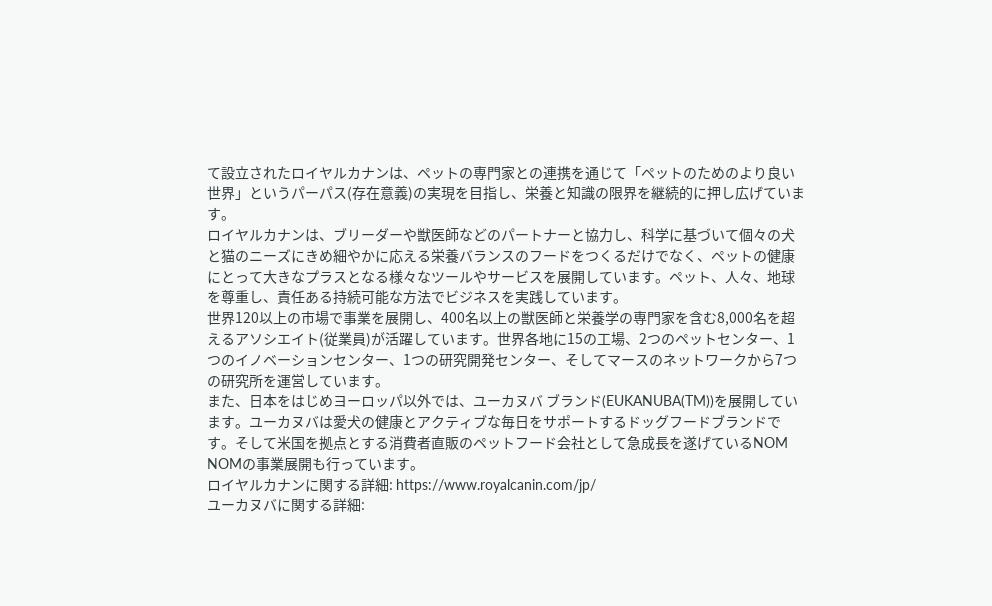て設立されたロイヤルカナンは、ペットの専門家との連携を通じて「ペットのためのより良い世界」というパーパス(存在意義)の実現を目指し、栄養と知識の限界を継続的に押し広げています。
ロイヤルカナンは、ブリーダーや獣医師などのパートナーと協力し、科学に基づいて個々の犬と猫のニーズにきめ細やかに応える栄養バランスのフードをつくるだけでなく、ペットの健康にとって大きなプラスとなる様々なツールやサービスを展開しています。ペット、人々、地球を尊重し、責任ある持続可能な方法でビジネスを実践しています。
世界120以上の市場で事業を展開し、400名以上の獣医師と栄養学の専門家を含む8,000名を超えるアソシエイト(従業員)が活躍しています。世界各地に15の工場、2つのペットセンター、1つのイノベーションセンター、1つの研究開発センター、そしてマースのネットワークから7つの研究所を運営しています。
また、日本をはじめヨーロッパ以外では、ユーカヌバ ブランド(EUKANUBA(TM))を展開しています。ユーカヌバは愛犬の健康とアクティブな毎日をサポートするドッグフードブランドです。そして米国を拠点とする消費者直販のペットフード会社として急成長を遂げているNOM NOMの事業展開も行っています。
ロイヤルカナンに関する詳細: https://www.royalcanin.com/jp/
ユーカヌバに関する詳細: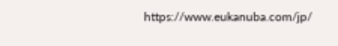https://www.eukanuba.com/jp/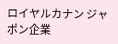ロイヤルカナン ジャポン企業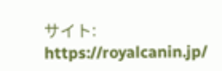サイト: https://royalcanin.jp/